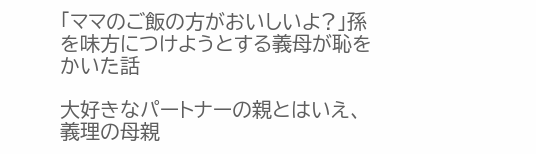「ママのご飯の方がおいしいよ?」孫を味方につけようとする義母が恥をかいた話

大好きなパートナーの親とはいえ、義理の母親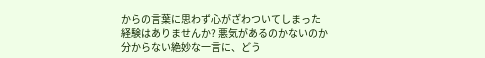からの言葉に思わず心がざわついてしまった経験はありませんか? 悪気があるのかないのか分からない絶妙な一言に、どう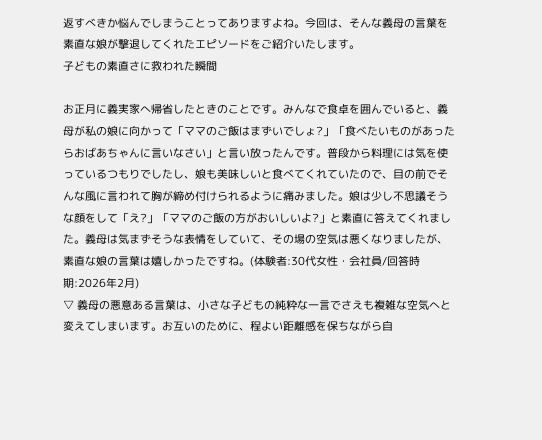返すべきか悩んでしまうことってありますよね。今回は、そんな義母の言葉を素直な娘が撃退してくれたエピソードをご紹介いたします。
子どもの素直さに救われた瞬間

お正月に義実家へ帰省したときのことです。みんなで食卓を囲んでいると、義母が私の娘に向かって「ママのご飯はまずいでしょ?」「食べたいものがあったらおばあちゃんに言いなさい」と言い放ったんです。普段から料理には気を使っているつもりでしたし、娘も美味しいと食べてくれていたので、目の前でそんな風に言われて胸が締め付けられるように痛みました。娘は少し不思議そうな顔をして「え?」「ママのご飯の方がおいしいよ?」と素直に答えてくれました。義母は気まずそうな表情をしていて、その場の空気は悪くなりましたが、素直な娘の言葉は嬉しかったですね。(体験者:30代女性・会社員/回答時期:2026年2月)
▽ 義母の悪意ある言葉は、小さな子どもの純粋な一言でさえも複雑な空気へと変えてしまいます。お互いのために、程よい距離感を保ちながら自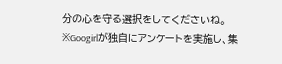分の心を守る選択をしてくださいね。
※Googirlが独自にアンケートを実施し、集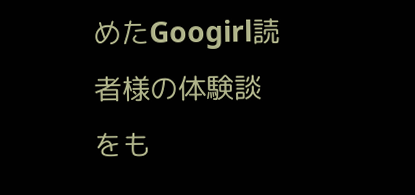めたGoogirl読者様の体験談をも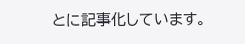とに記事化しています。